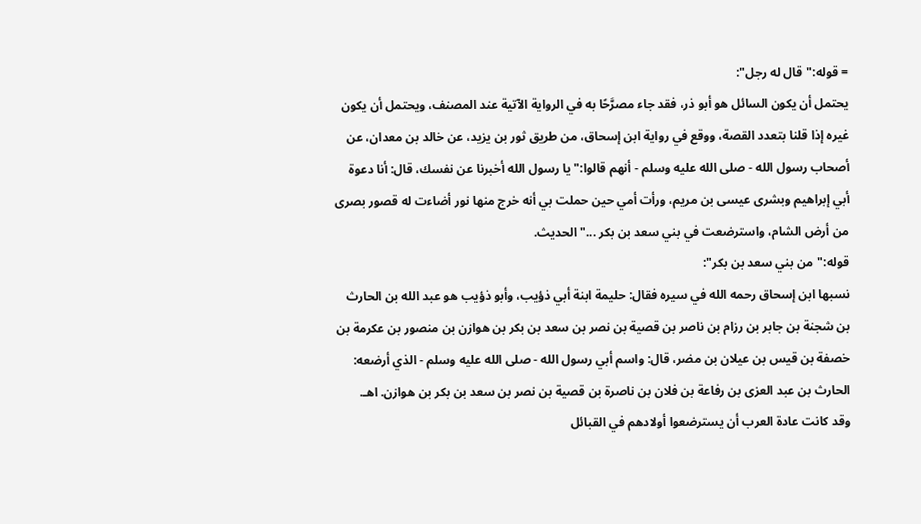= قوله:"قال له رجل":
يحتمل أن يكون السائل هو أبو ذر، فقد جاء مصرَّحًا به في الرواية الآتية عند المصنف، ويحتمل أن يكون غيره إذا قلنا بتعدد القصة، ووقع في رواية ابن إسحاق، من طريق ثور بن يزيد، عن خالد بن معدان، عن أصحاب رسول الله - صلى الله عليه وسلم - أنهم قالوا:"يا رسول الله أخبرنا عن نفسك، قال: أنا دعوة أبي إبراهيم وبشرى عيسى بن مريم، ورأت أمي حين حملت بي أنه خرج منها نور أضاءت له قصور بصرى من أرض الشام، واسترضعت في بني سعد بن بكر ..."الحديث.
قوله:"من بني سعد بن بكر":
نسبها ابن إسحاق رحمه الله في سيره فقال: حليمة ابنة أبي ذؤيب، وأبو ذؤيب هو عبد الله بن الحارث بن شجنة بن جابر بن رزام بن ناصر بن قصية بن نصر بن سعد بن بكر بن هوازن بن منصور بن عكرمة بن خصفة بن قيس بن عيلان بن مضر، قال: واسم أبي رسول الله - صلى الله عليه وسلم - الذي أرضعه: الحارث بن عبد العزى بن رفاعة بن فلان بن ناصرة بن قصية بن نصر بن سعد بن بكر بن هوازن. اهـ.
وقد كانت عادة العرب أن يسترضعوا أولادهم في القبائل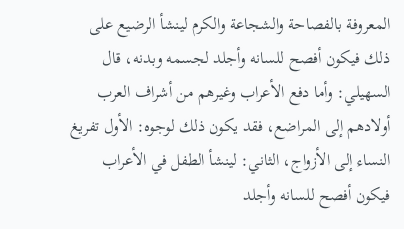المعروفة بالفصاحة والشجاعة والكرم لينشأ الرضيع على ذلك فيكون أفصح للسانه وأجلد لجسمه وبدنه، قال السهيلي: وأما دفع الأعراب وغيرهم من أشراف العرب أولادهم إلى المراضع، فقد يكون ذلك لوجوه: الأول تفريغ النساء إلى الأزواج، الثاني: لينشأ الطفل في الأعراب فيكون أفصح للسانه وأجلد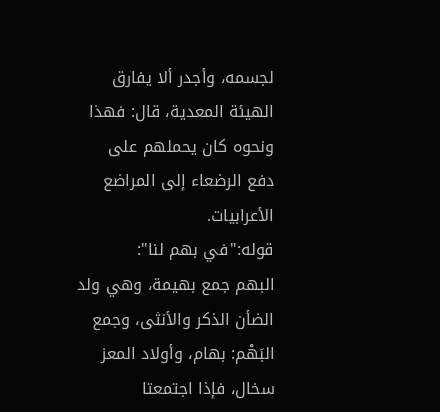لجسمه، وأجدر ألا يفارق الهيئة المعدية، قال: فهذا ونحوه كان يحملهم على دفع الرضعاء إلى المراضع الأعرابيات.
قوله:"في بهم لنا":
البهم جمع بهيمة، وهي ولد الضأن الذكر والأنثى، وجمع البَهْم: بهام، وأولاد المعز سخال، فإذا اجتمعتا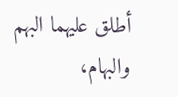أطلق عليهما البهم والبهام،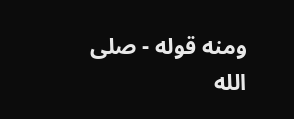ومنه قوله - صلى الله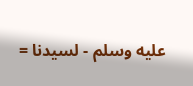عليه وسلم - لسيدنا =